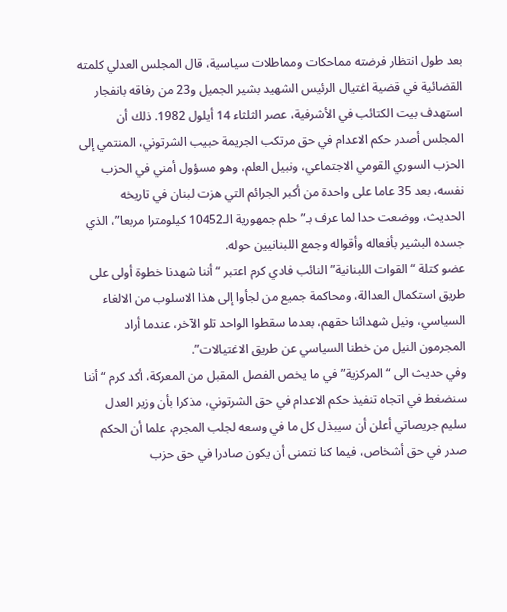بعد طول انتظار فرضته مماحكات ومماطلات سياسية، قال المجلس العدلي كلمته القضائية في قضية اغتيال الرئيس الشهيد بشير الجميل و23 من رفاقه بانفجار استهدف بيت الكتائب في الأشرفية، عصر الثلثاء 14 أيلول 1982. ذلك أن المجلس أصدر حكم الاعدام في حق مرتكب الجريمة حبيب الشرتوني، المنتمي إلى الحزب السوري القومي الاجتماعي، ونبيل العلم، وهو مسؤول أمني في الحزب نفسه، بعد 35 عاما على واحدة من أكبر الجرائم التي هزت لبنان في تاريخه الحديث، ووضعت حدا لما عرف بـ”حلم جمهورية الـ10452 كيلومترا مربعا”، الذي جسده البشير بأفعاله وأقواله وجمع اللبنانيين حوله.
عضو كتلة “القوات اللبنانية” النائب فادي كرم اعتبر “أننا شهدنا خطوة أولى على طريق استكمال العدالة، ومحاكمة جميع من لجأوا إلى هذا الاسلوب من الالغاء السياسي، ونيل شهدائنا حقهم، بعدما سقطوا الواحد تلو الآخر، عندما أراد المجرمون النيل من خطنا السياسي عن طريق الاغتيالات”.
وفي حديث الى “المركزية” في ما يخص الفصل المقبل من المعركة، أكد كرم “أننا سنضغط في اتجاه تنفيذ حكم الاعدام في حق الشرتوني، مذكرا بأن وزير العدل سليم جريصاتي أعلن أن سيبذل كل ما في وسعه لجلب المجرم، علما أن الحكم صدر في حق أشخاص، فيما كنا نتمنى أن يكون صادرا في حق حزب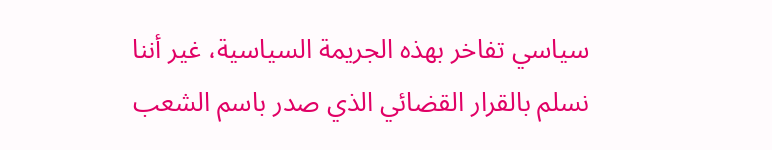سياسي تفاخر بهذه الجريمة السياسية، غير أننا نسلم بالقرار القضائي الذي صدر باسم الشعب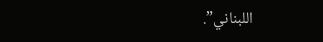اللبناني”.